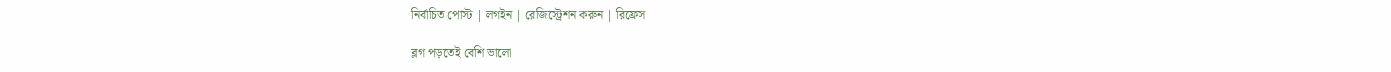নির্বাচিত পোস্ট | লগইন | রেজিস্ট্রেশন করুন | রিফ্রেস

ব্লগ পড়তেই বেশি ভালো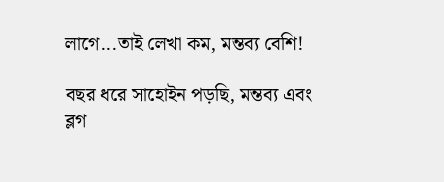লাগে...তাই লেখা কম, মন্তব্য বেশি!

বছর ধরে সাহোইন পড়ছি, মন্তব্য এবং ব্লগ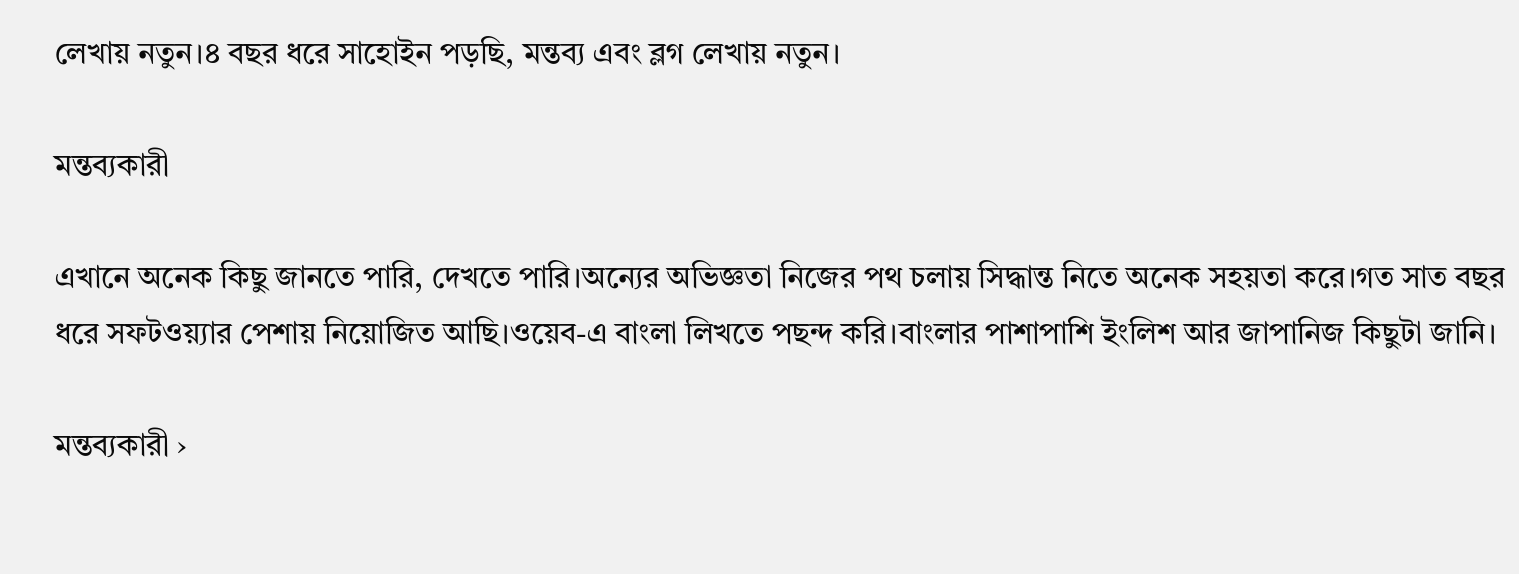লেখায় নতুন।৪ বছর ধরে সাহোইন পড়ছি, মন্তব্য এবং ব্লগ লেখায় নতুন।

মন্তব্যকারী

এখানে অনেক কিছু জানতে পারি, দেখতে পারি।অন্যের অভিজ্ঞতা নিজের পথ চলায় সিদ্ধান্ত নিতে অনেক সহয়তা করে।গত সাত বছর ধরে সফটওয়্যার পেশায় নিয়োজিত আছি।ওয়েব-এ বাংলা লিখতে পছন্দ করি।বাংলার পাশাপাশি ইংলিশ আর জাপানিজ কিছুটা জানি।

মন্তব্যকারী ›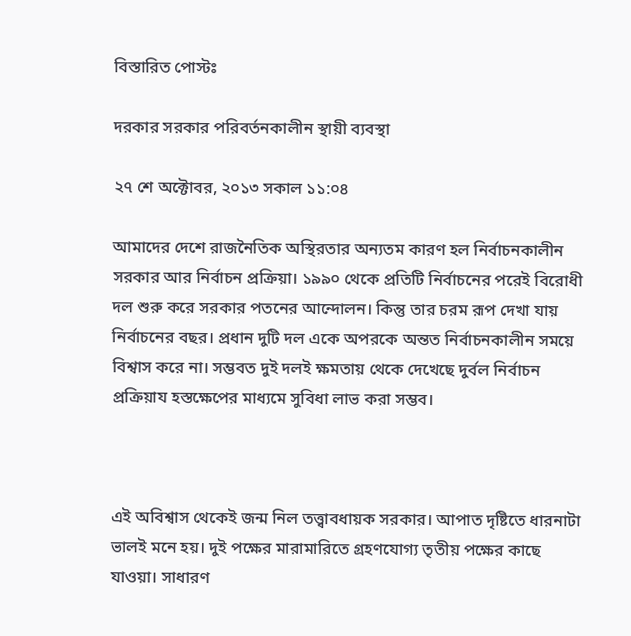বিস্তারিত পোস্টঃ

দরকার সরকার পরিবর্তনকালীন স্থায়ী ব্যবস্থা

২৭ শে অক্টোবর, ২০১৩ সকাল ১১:০৪

আমাদের দেশে রাজনৈতিক অস্থিরতার অন্যতম কারণ হল নির্বাচনকালীন সরকার আর নির্বাচন প্রক্রিয়া। ১৯৯০ থেকে প্রতিটি নির্বাচনের পরেই বিরোধী দল শুরু করে সরকার পতনের আন্দোলন। কিন্তু তার চরম রূপ দেখা যায় নির্বাচনের বছর। প্রধান দুটি দল একে অপরকে অন্তত নির্বাচনকালীন সময়ে বিশ্বাস করে না। সম্ভবত দুই দলই ক্ষমতায় থেকে দেখেছে দুর্বল নির্বাচন প্রক্রিয়ায হস্তক্ষেপের মাধ্যমে সুবিধা লাভ করা সম্ভব।



এই অবিশ্বাস থেকেই জন্ম নিল তত্ত্বাবধায়ক সরকার। আপাত দৃষ্টিতে ধারনাটা ভালই মনে হয়। দুই পক্ষের মারামারিতে গ্রহণযোগ্য তৃতীয় পক্ষের কাছে যাওয়া। সাধারণ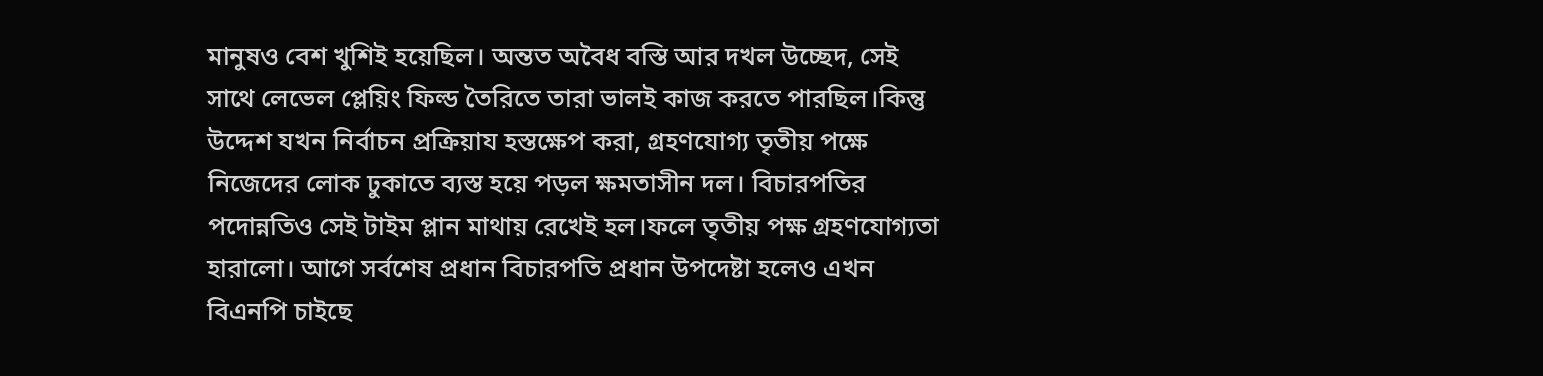মানুষও বেশ খুশিই হয়েছিল। অন্তত অবৈধ বস্তি আর দখল উচ্ছেদ, সেই সাথে লেভেল প্লেয়িং ফিল্ড তৈরিতে তারা ভালই কাজ করতে পারছিল।কিন্তু উদ্দেশ যখন নির্বাচন প্রক্রিয়ায হস্তক্ষেপ করা, গ্রহণযোগ্য তৃতীয় পক্ষে নিজেদের লোক ঢুকাতে ব্যস্ত হয়ে পড়ল ক্ষমতাসীন দল। বিচারপতির পদোন্নতিও সেই টাইম প্লান মাথায় রেখেই হল।ফলে তৃতীয় পক্ষ গ্রহণযোগ্যতা হারালো। আগে সর্বশেষ প্রধান বিচারপতি প্রধান উপদেষ্টা হলেও এখন বিএনপি চাইছে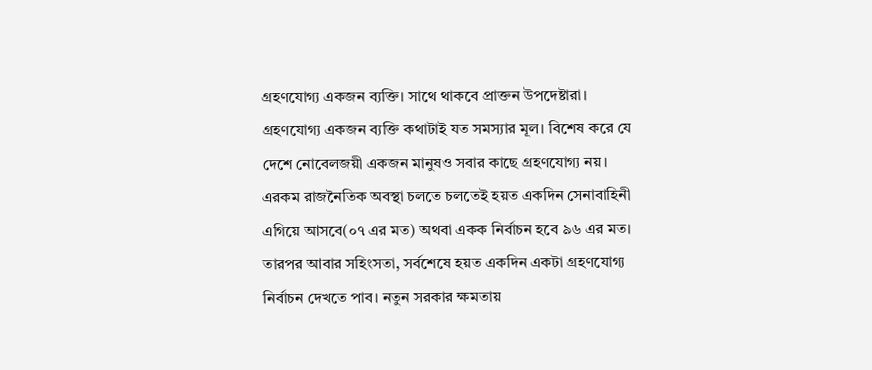গ্রহণযোগ্য একজন ব্যক্তি। সাথে থাকবে প্রাক্তন উপদেষ্টারা। গ্রহণযোগ্য একজন ব্যক্তি কথাটাই যত সমস্যার মূল। বিশেষ করে যে দেশে নোবেলজয়ী একজন মানুষও সবার কাছে গ্রহণযোগ্য নয়। এরকম রাজনৈতিক অবস্থা চলতে চলতেই হয়ত একদিন সেনাবাহিনী এগিয়ে আসবে(০৭ এর মত) অথবা একক নির্বাচন হবে ৯৬ এর মত। তারপর আবার সহিংসতা, সর্বশেষে হয়ত একদিন একটা গ্রহণযোগ্য নির্বাচন দেখতে পাব। নতুন সরকার ক্ষমতায়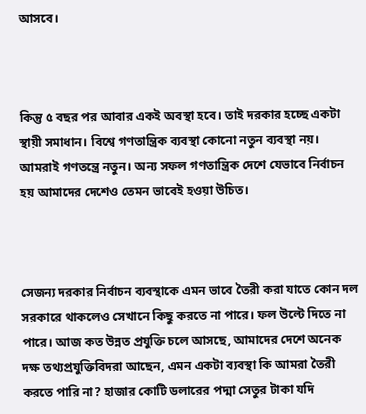আসবে।



কিন্তু ৫ বছর পর আবার একই অবস্থা হবে। তাই দরকার হচ্ছে একটা স্থায়ী সমাধান। বিশ্বে গণতান্ত্রিক ব্যবস্থা কোনো নতুন ব্যবস্থা নয়। আমরাই গণতন্ত্রে নতুন। অন্য সফল গণতান্ত্রিক দেশে যেভাবে নির্বাচন হয় আমাদের দেশেও তেমন ভাবেই হওয়া উচিত।



সেজন্য দরকার নির্বাচন ব্যবস্থাকে এমন ভাবে তৈরী করা যাতে কোন দল সরকারে থাকলেও সেখানে কিছু করতে না পারে। ফল উল্টে দিতে না পারে। আজ কত উন্নত প্রযুক্তি চলে আসছে, আমাদের দেশে অনেক দক্ষ তথ্যপ্রযুক্তিবিদরা আছেন, এমন একটা ব্যবস্থা কি আমরা তৈরী করতে পারি না? হাজার কোটি ডলারের পদ্মা সেতুর টাকা যদি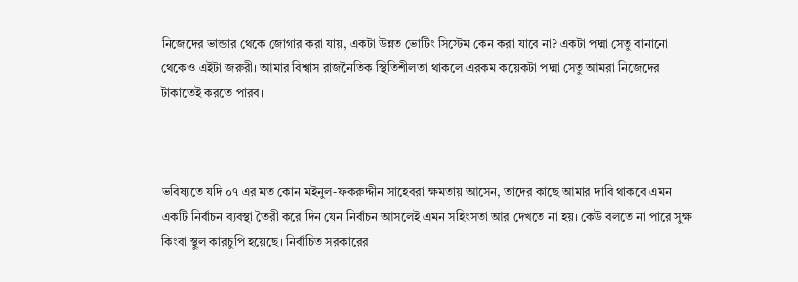নিজেদের ভান্ডার থেকে জোগার করা যায়, একটা উন্নত ভোটিং সিস্টেম কেন করা যাবে না? একটা পদ্মা সেতু বানানো থেকেও এইটা জরুরী। আমার বিশ্বাস রাজনৈতিক স্থিতিশীলতা থাকলে এরকম কয়েকটা পদ্মা সেতু আমরা নিজেদের টাকাতেই করতে পারব।



ভবিষ্যতে যদি ০৭ এর মত কোন মইনুল-ফকরুদ্দীন সাহেবরা ক্ষমতায় আসেন, তাদের কাছে আমার দাবি থাকবে এমন একটি নির্বাচন ব্যবস্থা তৈরী করে দিন যেন নির্বাচন আসলেই এমন সহিংসতা আর দেখতে না হয়। কেউ বলতে না পারে সুক্ষ কিংবা স্থুল কারচুপি হয়েছে। নির্বাচিত সরকারের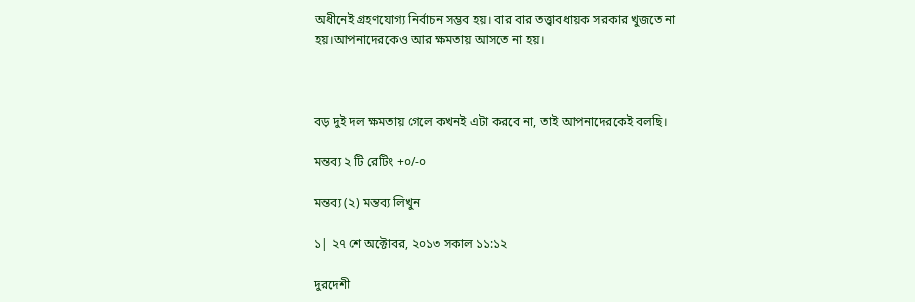অধীনেই গ্রহণযোগ্য নির্বাচন সম্ভব হয়। বার বার তত্ত্বাবধায়ক সরকার খুজতে না হয়।আপনাদেরকেও আর ক্ষমতায় আসতে না হয়।



বড় দুই দল ক্ষমতায় গেলে কখনই এটা করবে না, তাই আপনাদেরকেই বলছি।

মন্তব্য ২ টি রেটিং +০/-০

মন্তব্য (২) মন্তব্য লিখুন

১| ২৭ শে অক্টোবর, ২০১৩ সকাল ১১:১২

দুরদেশী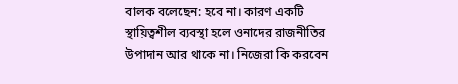বালক বলেছেন: হবে না। কারণ একটি স্থায়িত্বশীল ব্যবস্থা হলে ওনাদের রাজনীতির উপাদান আর থাকে না। নিজেরা কি করবেন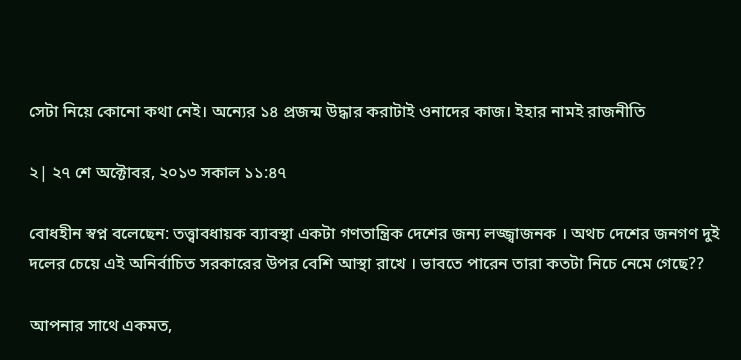সেটা নিয়ে কোনো কথা নেই। অন্যের ১৪ প্রজন্ম উদ্ধার করাটাই ওনাদের কাজ। ইহার নামই রাজনীতি

২| ২৭ শে অক্টোবর, ২০১৩ সকাল ১১:৪৭

বোধহীন স্বপ্ন বলেছেন: তত্ত্বাবধায়ক ব্যাবস্থা একটা গণতান্ত্রিক দেশের জন্য লজ্জ্বাজনক । অথচ দেশের জনগণ দুই দলের চেয়ে এই অনির্বাচিত সরকারের উপর বেশি আস্থা রাখে । ভাবতে পারেন তারা কতটা নিচে নেমে গেছে??

আপনার সাথে একমত,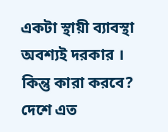একটা স্থায়ী ব্যাবস্থা অবশ্যই দরকার । কিন্তু কারা করবে? দেশে এত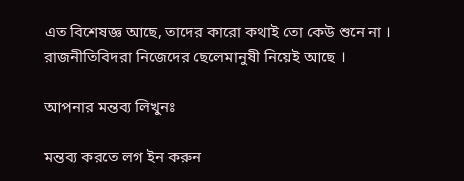এত বিশেষজ্ঞ আছে, তাদের কারো কথাই তো কেউ শুনে না । রাজনীতিবিদরা নিজেদের ছেলেমানুষী নিয়েই আছে ।

আপনার মন্তব্য লিখুনঃ

মন্তব্য করতে লগ ইন করুন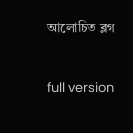আলোচিত ব্লগ


full version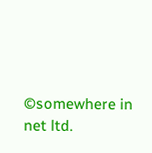©somewhere in net ltd.